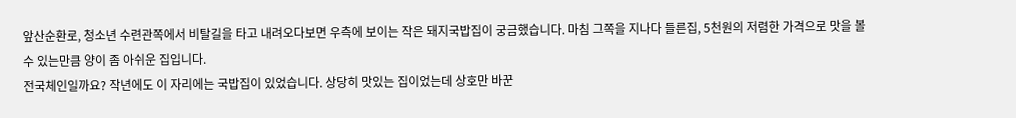앞산순환로, 청소년 수련관쪽에서 비탈길을 타고 내려오다보면 우측에 보이는 작은 돼지국밥집이 궁금했습니다. 마침 그쪽을 지나다 들른집, 5천원의 저렴한 가격으로 맛을 볼 수 있는만큼 양이 좀 아쉬운 집입니다.
전국체인일까요? 작년에도 이 자리에는 국밥집이 있었습니다. 상당히 맛있는 집이었는데 상호만 바꾼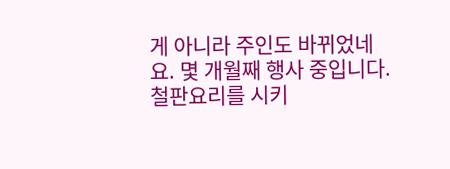게 아니라 주인도 바뀌었네요. 몇 개월째 행사 중입니다. 철판요리를 시키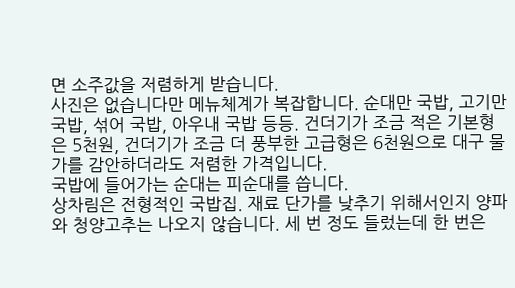면 소주값을 저렴하게 받습니다.
사진은 없습니다만 메뉴체계가 복잡합니다. 순대만 국밥, 고기만 국밥, 섞어 국밥, 아우내 국밥 등등. 건더기가 조금 적은 기본형은 5천원, 건더기가 조금 더 풍부한 고급형은 6천원으로 대구 물가를 감안하더라도 저렴한 가격입니다.
국밥에 들어가는 순대는 피순대를 씁니다.
상차림은 전형적인 국밥집. 재료 단가를 낮추기 위해서인지 양파와 청양고추는 나오지 않습니다. 세 번 정도 들렀는데 한 번은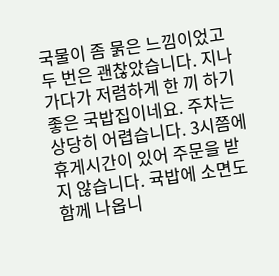국물이 좀 묽은 느낌이었고 두 번은 괜찮았습니다. 지나가다가 저렴하게 한 끼 하기 좋은 국밥집이네요. 주차는 상당히 어렵습니다. 3시쯤에 휴게시간이 있어 주문을 받지 않습니다. 귝밥에 소면도 함께 나옵니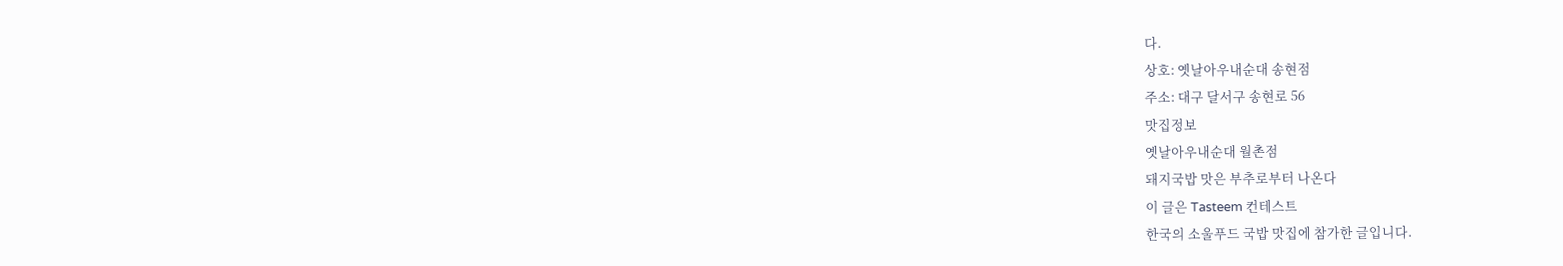다.
상호: 옛날아우내순대 송현점
주소: 대구 달서구 송현로 56
맛집정보
옛날아우내순대 월촌점
돼지국밥 맛은 부추로부터 나온다
이 글은 Tasteem 컨테스트
한국의 소울푸드 국밥 맛집에 참가한 글입니다.